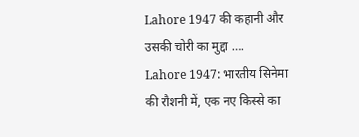Lahore 1947 की कहानी और उसकी चोरी का मुद्दा ….
Lahore 1947: भारतीय सिनेमा की रौशनी में, एक नए किस्से का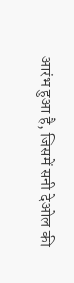आरंभ हुआ है, जिसमें सनी देओल की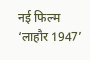नई फिल्म ‘लाहौर 1947’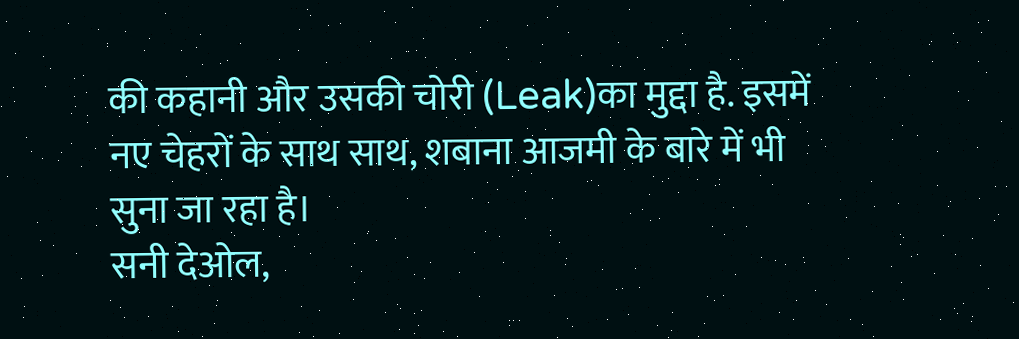की कहानी और उसकी चोरी (Leak)का मुद्दा है. इसमें नए चेहरों के साथ साथ, शबाना आजमी के बारे में भी सुना जा रहा है।
सनी देओल,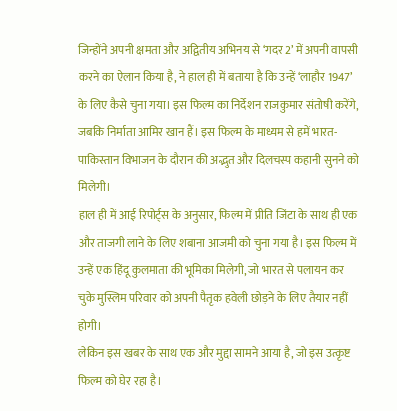जिन्होंने अपनी क्षमता और अद्वितीय अभिनय से ‘गदर 2’ में अपनी वापसी करने का ऐलान किया है, ने हाल ही में बताया है कि उन्हें ‘लाहौर 1947’ के लिए कैसे चुना गया। इस फिल्म का निर्देशन राजकुमार संतोषी करेंगे, जबकि निर्माता आमिर खान हैं। इस फिल्म के माध्यम से हमें भारत-पाकिस्तान विभाजन के दौरान की अद्भुत और दिलचस्प कहानी सुनने को मिलेगी।
हाल ही में आई रिपोर्ट्स के अनुसार, फिल्म में प्रीति जिंटा के साथ ही एक और ताजगी लाने के लिए शबाना आजमी को चुना गया है। इस फिल्म में उन्हें एक हिंदू कुलमाता की भूमिका मिलेगी, जो भारत से पलायन कर चुके मुस्लिम परिवार को अपनी पैतृक हवेली छोड़ने के लिए तैयार नहीं होगी।
लेकिन इस खबर के साथ एक और मुद्दा सामने आया है, जो इस उत्कृष्ट फिल्म को घेर रहा है।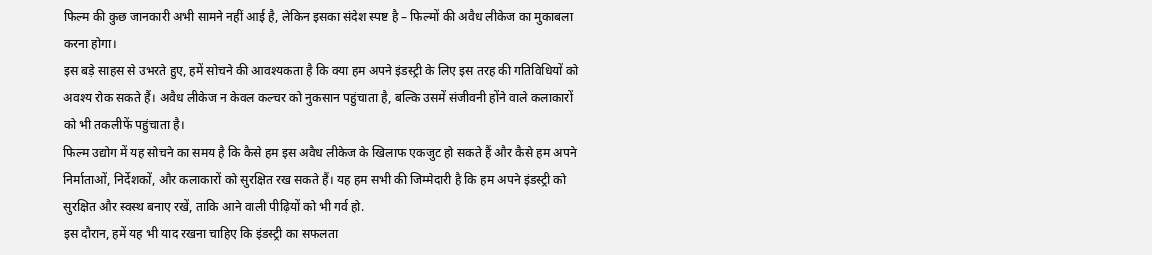फिल्म की कुछ जानकारी अभी सामने नहीं आई है, लेकिन इसका संदेश स्पष्ट है – फिल्मों की अवैध लीकेज का मुकाबला करना होगा।
इस बड़े साहस से उभरते हुए, हमें सोचने की आवश्यकता है कि क्या हम अपने इंडस्ट्री के लिए इस तरह की गतिविधियों को अवश्य रोक सकते हैं। अवैध लीकेज न केवल कल्चर को नुकसान पहुंचाता है, बल्कि उसमें संजीवनी होंने वाले कलाकारों को भी तकलीफें पहुंचाता है।
फिल्म उद्योग में यह सोचने का समय है कि कैसे हम इस अवैध लीकेज के खिलाफ एकजुट हो सकते हैं और कैसे हम अपने निर्माताओं, निर्देशकों, और कलाकारों को सुरक्षित रख सकते हैं। यह हम सभी की जिम्मेदारी है कि हम अपने इंडस्ट्री को सुरक्षित और स्वस्थ बनाए रखें, ताकि आने वाली पीढ़ियों को भी गर्व हो.
इस दौरान, हमें यह भी याद रखना चाहिए कि इंडस्ट्री का सफलता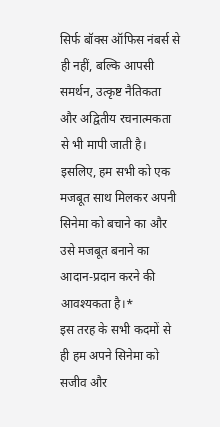सिर्फ बॉक्स ऑफिस नंबर्स से ही नहीं, बल्कि आपसी समर्थन, उत्कृष्ट नैतिकता और अद्वितीय रचनात्मकता से भी मापी जाती है। इसलिए, हम सभी को एक मजबूत साथ मिलकर अपनी सिनेमा को बचाने का और उसे मजबूत बनाने का आदान-प्रदान करने की आवश्यकता है।*
इस तरह के सभी कदमों से ही हम अपने सिनेमा को सजीव और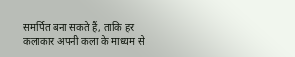समर्पित बना सकते हैं, ताकि हर कलाकार अपनी कला के माध्यम से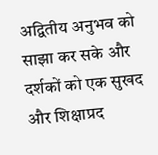अद्वितीय अनुभव को साझा कर सके और दर्शकों को एक सुखद और शिक्षाप्रद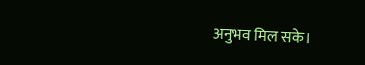अनुभव मिल सके।